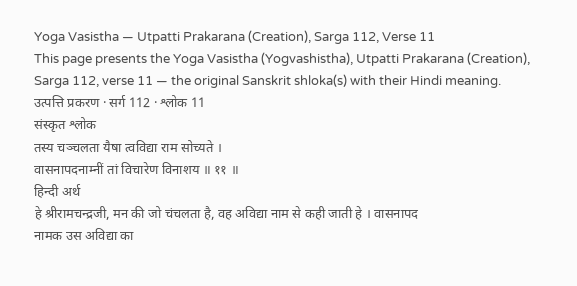Yoga Vasistha — Utpatti Prakarana (Creation), Sarga 112, Verse 11
This page presents the Yoga Vasistha (Yogvashistha), Utpatti Prakarana (Creation), Sarga 112, verse 11 — the original Sanskrit shloka(s) with their Hindi meaning.
उत्पत्ति प्रकरण · सर्ग 112 · श्लोक 11
संस्कृत श्लोक
तस्य चञ्चलता यैषा त्वविद्या राम सोच्यते ।
वासनापदनाम्नीं तां विचारेण विनाशय ॥ ११ ॥
हिन्दी अर्थ
हे श्रीरामचन्द्रजी, मन की जो चंचलता है, वह अविद्या नाम से कही जाती हे । वासनापद
नामक उस अविद्या का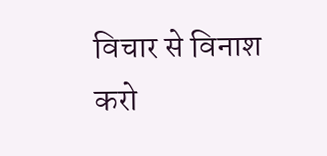विचार से विनाश करो